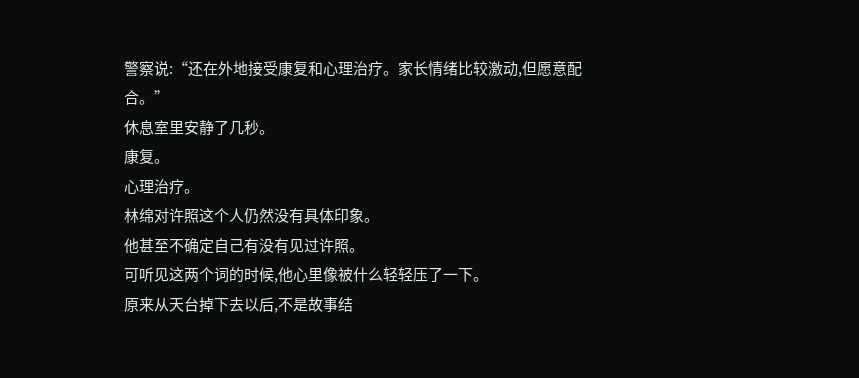警察说:“还在外地接受康复和心理治疗。家长情绪比较激动,但愿意配合。”
休息室里安静了几秒。
康复。
心理治疗。
林绵对许照这个人仍然没有具体印象。
他甚至不确定自己有没有见过许照。
可听见这两个词的时候,他心里像被什么轻轻压了一下。
原来从天台掉下去以后,不是故事结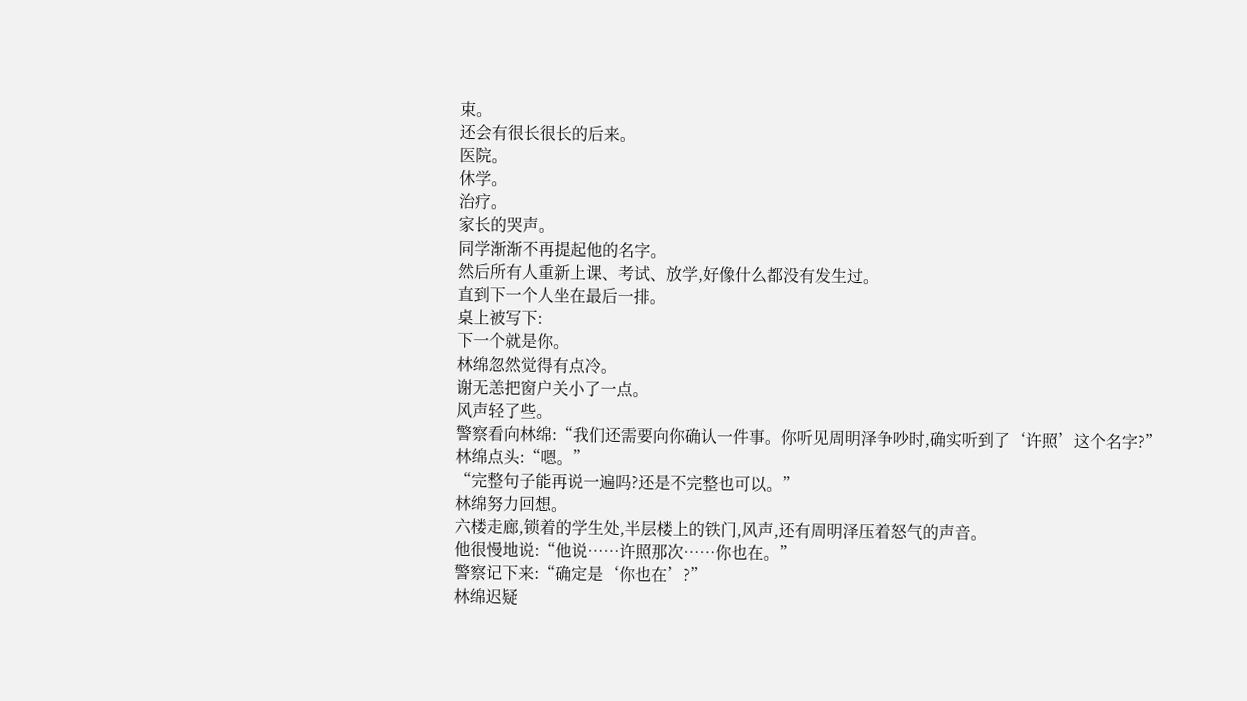束。
还会有很长很长的后来。
医院。
休学。
治疗。
家长的哭声。
同学渐渐不再提起他的名字。
然后所有人重新上课、考试、放学,好像什么都没有发生过。
直到下一个人坐在最后一排。
桌上被写下:
下一个就是你。
林绵忽然觉得有点冷。
谢无恙把窗户关小了一点。
风声轻了些。
警察看向林绵:“我们还需要向你确认一件事。你听见周明泽争吵时,确实听到了‘许照’这个名字?”
林绵点头:“嗯。”
“完整句子能再说一遍吗?还是不完整也可以。”
林绵努力回想。
六楼走廊,锁着的学生处,半层楼上的铁门,风声,还有周明泽压着怒气的声音。
他很慢地说:“他说……许照那次……你也在。”
警察记下来:“确定是‘你也在’?”
林绵迟疑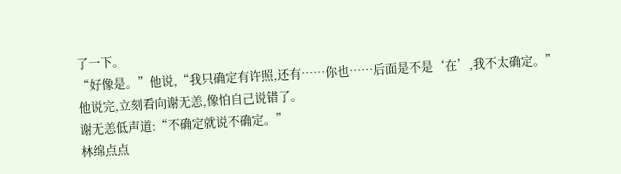了一下。
“好像是。”他说,“我只确定有许照,还有……你也……后面是不是‘在’,我不太确定。”
他说完,立刻看向谢无恙,像怕自己说错了。
谢无恙低声道:“不确定就说不确定。”
林绵点点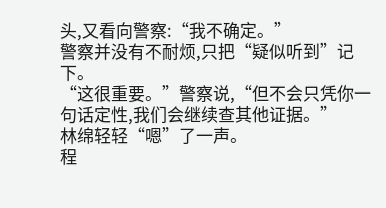头,又看向警察:“我不确定。”
警察并没有不耐烦,只把“疑似听到”记下。
“这很重要。”警察说,“但不会只凭你一句话定性,我们会继续查其他证据。”
林绵轻轻“嗯”了一声。
程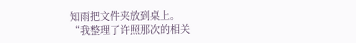知雨把文件夹放到桌上。
“我整理了许照那次的相关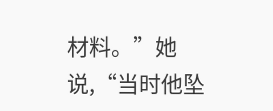材料。”她说,“当时他坠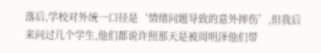落后,学校对外统一口径是‘情绪问题导致的意外摔伤’,但我后来问过几个学生,他们都说许照那天是被周明泽他们带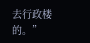去行政楼的。”